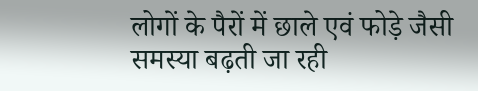लोगों के पैरों में छाले एवं फोड़े जैसी समस्या बढ़ती जा रही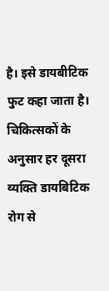है। इसे डायबीटिक फुट कहा जाता है। चिकित्सकों के अनुसार हर दूसरा व्यक्ति डायबिटिक रोग से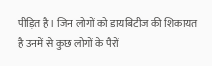पीड़ित है। जिन लोगों को डायबिटीज की शिकायत है उनमें से कुछ लोगों के पैरों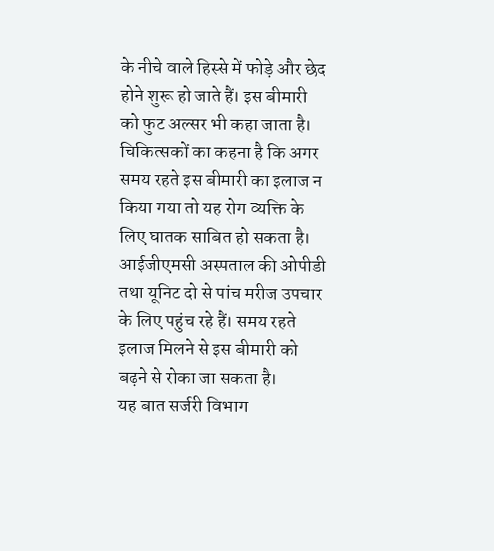के नीचे वाले हिस्से में फोड़े और छेद होने शुरू हो जाते हैं। इस बीमारी को फुट अल्सर भी कहा जाता है।
चिकित्सकों का कहना है कि अगर समय रहते इस बीमारी का इलाज न किया गया तो यह रोग व्यक्ति के लिए घातक साबित हो सकता है। आईजीएमसी अस्पताल की ओपीडी तथा यूनिट दो से पांच मरीज उपचार के लिए पहुंच रहे हैं। समय रहते इलाज मिलने से इस बीमारी को बढ़ने से रोका जा सकता है।
यह बात सर्जरी विभाग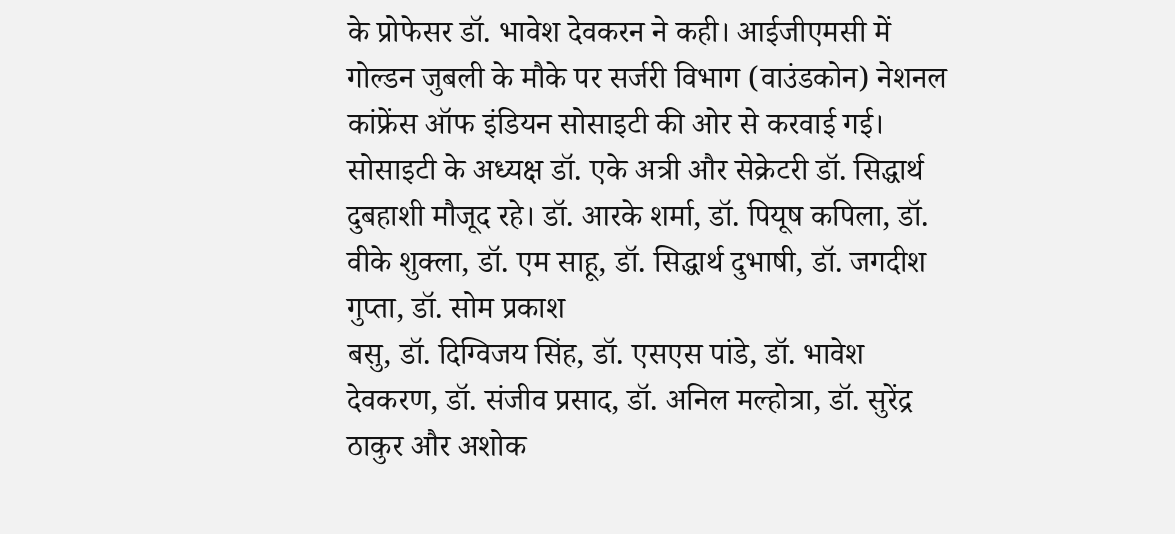के प्रोफेसर डॉ. भावेश देवकरन ने कही। आईजीएमसी में गोल्डन जुबली के मौके पर सर्जरी विभाग (वाउंडकोन) नेशनल कांफ्रेंस ऑफ इंडियन सोसाइटी की ओर से करवाई गई। सोसाइटी के अध्यक्ष डॉ. एके अत्री और सेक्रेटरी डॉ. सिद्धार्थ दुबहाशी मौजूद रहे। डॉ. आरके शर्मा, डॉ. पियूष कपिला, डॉ. वीके शुक्ला, डॉ. एम साहू, डॉ. सिद्धार्थ दुभाषी, डॉ. जगदीश गुप्ता, डॉ. सोम प्रकाश
बसु, डॉ. दिग्विजय सिंह, डॉ. एसएस पांडे, डॉ. भावेश देवकरण, डॉ. संजीव प्रसाद, डॉ. अनिल मल्होत्रा, डॉ. सुरेंद्र ठाकुर और अशोक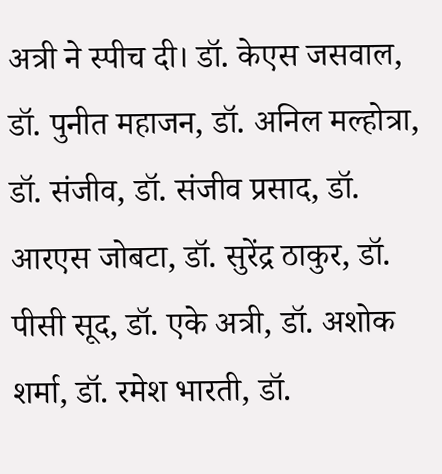अत्री ने स्पीच दी। डॉ. केएस जसवाल, डॉ. पुनीत महाजन, डॉ. अनिल मल्होत्रा, डॉ. संजीव, डॉ. संजीव प्रसाद, डॉ. आरएस जोबटा, डॉ. सुरेंद्र ठाकुर, डॉ. पीसी सूद, डॉ. एके अत्री, डॉ. अशोक शर्मा, डॉ. रमेश भारती, डॉ.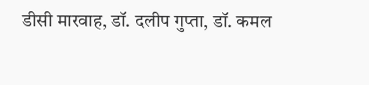डीसी मारवाह, डॉ. दलीप गुप्ता, डॉ. कमल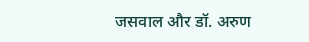जसवाल और डॉ. अरुण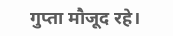गुप्ता मौजूद रहे।